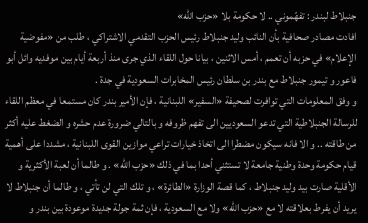جنبلاط لبندر : تفهّموني .. لا حكومة بلا «حزب الله»
افادت مصادر صحافية بأن النائب وليد جنبلاط رئيس الحزب التقدمي الاشتراكي ، طلب من «مفوضية الإعلام» في حزبه أن تعمم ، أمس الاثنين ، بيانا حول اللقاء الذي جرى منذ أربعة أيام بين موفديه وائل أبو فاعور و تيمور جنبلاط مع بندر بن سلطان رئيس المخابرات السعودية في جدة .
و وفق المعلومات التي توافرت لصحيفة «السفير» اللبنانية ، فإن الأمير بندر كان مستمعا في معظم اللقاء للرسالة الجنبلاطية التي تدعو السعوديين الى تفهم ظروفه و بالتالي ضرورة عدم حشره و الضغط عليه أكثر من طاقته .. و الا فانه سيكون مضطرا الى اتخاذ خيارات تراعي موازين القوى اللبنانية ، مشددا على أهمية قيام حكومة وحدة وطنية جامعة لا تستثني أحدا بما في ذلك «حزب الله» . و طالما أن لعبة الأكثرية و الأقلية صارت بيد وليد جنبلاط ، كما قصة الوزارة «الطائرة» ، و تلك التي لن تأتي ، و طالما أن جنبلاط لا يريد أن يفرط بعلاقته لا مع «حزب الله» ولا مع السعودية ، فإن ثمة جولة جديدة موعودة بين بندر و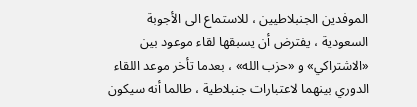الموفدين الجنبلاطيين ، للاستماع الى الأجوبة السعودية ، يفترض أن يسبقها لقاء موعود بين «الاشتراكي» و «حزب الله» ، بعدما تأخر موعد اللقاء الدوري بينهما لاعتبارات جنبلاطية ، طالما أنه سيكون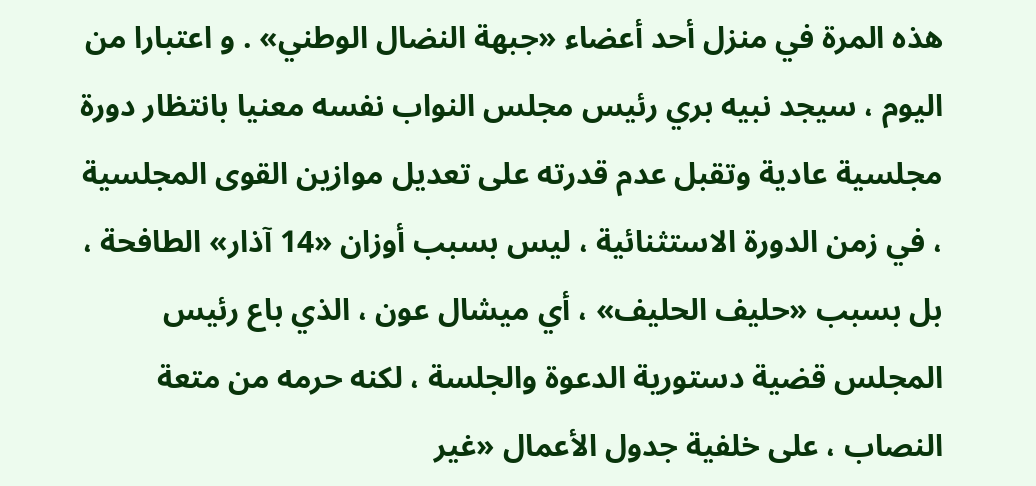هذه المرة في منزل أحد أعضاء «جبهة النضال الوطني» . و اعتبارا من اليوم ، سيجد نبيه بري رئيس مجلس النواب نفسه معنيا بانتظار دورة مجلسية عادية وتقبل عدم قدرته على تعديل موازين القوى المجلسية ، في زمن الدورة الاستثنائية ، ليس بسبب أوزان «14 آذار» الطافحة ، بل بسبب «حليف الحليف» ، أي ميشال عون ، الذي باع رئيس المجلس قضية دستورية الدعوة والجلسة ، لكنه حرمه من متعة النصاب ، على خلفية جدول الأعمال «غير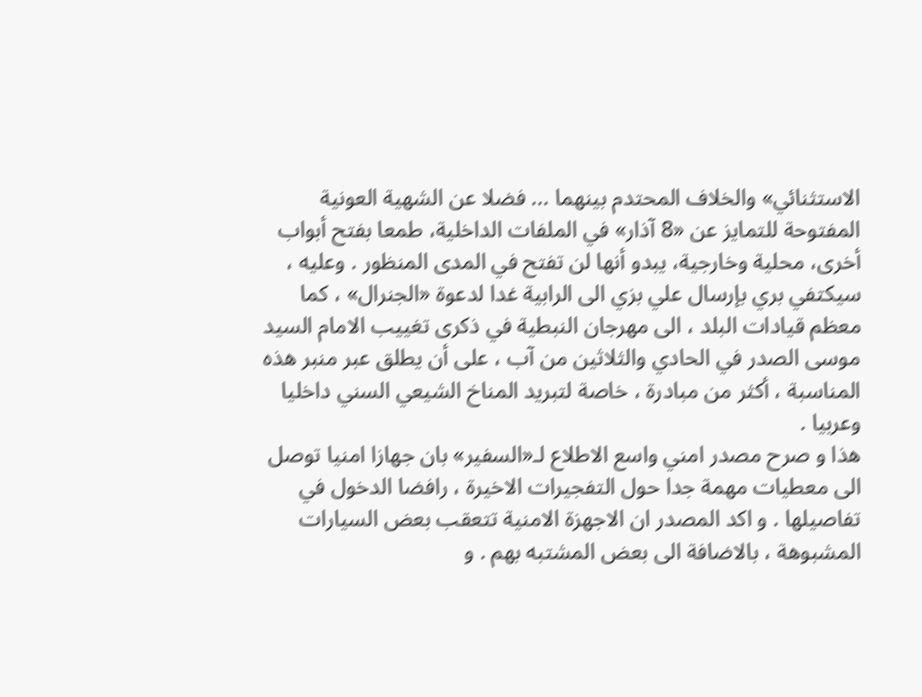الاستثنائي» والخلاف المحتدم بينهما ... فضلا عن الشهية العونية المفتوحة للتمايز عن «8 آذار» في الملفات الداخلية، طمعا بفتح أبواب أخرى، محلية وخارجية، يبدو أنها لن تفتح في المدى المنظور . وعليه ، سيكتفي بري بإرسال علي بزي الى الرابية غدا لدعوة «الجنرال» ، كما معظم قيادات البلد ، الى مهرجان النبطية في ذكرى تغييب الامام السيد موسى الصدر في الحادي والثلاثين من آب ، على أن يطلق عبر منبر هذه المناسبة ، أكثر من مبادرة ، خاصة لتبريد المناخ الشيعي السني داخليا وعربيا .
هذا و صرح مصدر امني واسع الاطلاع لـ«السفير» بان جهازا امنيا توصل الى معطيات مهمة جدا حول التفجيرات الاخيرة ، رافضا الدخول في تفاصيلها . و اكد المصدر ان الاجهزة الامنية تتعقب بعض السيارات المشبوهة ، بالاضافة الى بعض المشتبه بهم . و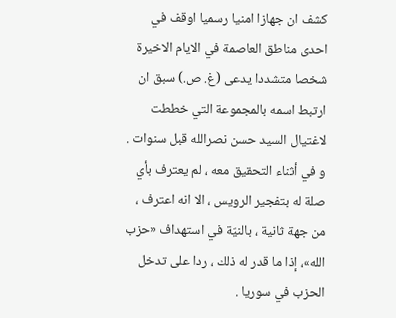كشف ان جهازا امنيا رسميا اوقف في احدى مناطق العاصمة في الايام الاخيرة شخصا متشددا يدعى (غ. ص.) سبق ان ارتبط اسمه بالمجموعة التي خططت لاغتيال السيد حسن نصرالله قبل سنوات . و في أثناء التحقيق معه ، لم يعترف بأي صلة له بتفجير الرويس ، الا انه اعترف ، من جهة ثانية ، بالنيّة في استهداف «حزب الله»، إذا ما قدر له ذلك ، ردا على تدخل الحزب في سوريا .